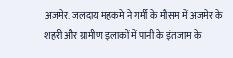अजमेर. जलदाय महकमे ने गर्मी के मौसम में अजमेर के शहरी और ग्रामीण इलाकों में पानी के इंतजाम के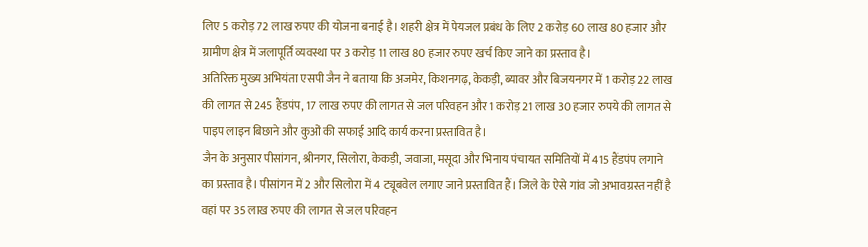लिए 5 करोड़ 72 लाख रुपए की योजना बनाई है। शहरी क्षेत्र में पेयजल प्रबंध के लिए 2 करोड़ 60 लाख 80 हजार और ग्रामीण क्षेत्र में जलापूर्ति व्यवस्था पर 3 करोड़ 11 लाख 80 हजार रुपए खर्च किए जाने का प्रस्ताव है।
अतिरिक्त मुख्य अभियंता एसपी जैन ने बताया कि अजमेर, किशनगढ़, केकड़ी, ब्यावर और बिजयनगर में 1 करोड़ 22 लाख की लागत से 245 हैंडपंप, 17 लाख रुपए की लागत से जल परिवहन और 1 करोड़ 21 लाख 30 हजार रुपये की लागत से पाइप लाइन बिछाने और कुओं की सफाई आदि कार्य करना प्रस्तावित है।
जैन के अनुसार पीसांगन, श्रीनगर, सिलोरा, केकड़ी, जवाजा, मसूदा और भिनाय पंचायत समितियों में 415 हैंडपंप लगाने का प्रस्ताव है। पीसांगन में 2 और सिलोरा में 4 ट्यूबवेल लगाए जाने प्रस्तावित हैं। जिले के ऐसे गांव जो अभावग्रस्त नहीं है वहां पर 35 लाख रुपए की लागत से जल परिवहन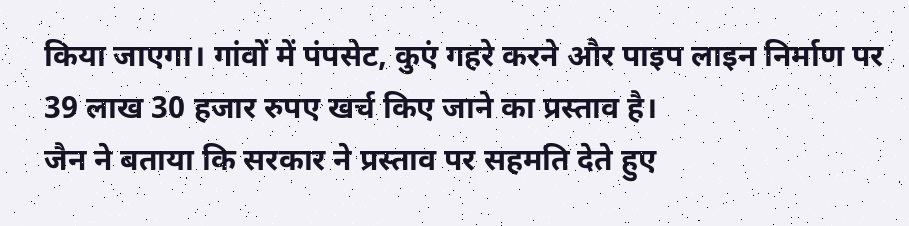किया जाएगा। गांवों में पंपसेट, कुएं गहरे करने और पाइप लाइन निर्माण पर 39 लाख 30 हजार रुपए खर्च किए जाने का प्रस्ताव है।
जैन ने बताया कि सरकार ने प्रस्ताव पर सहमति देते हुए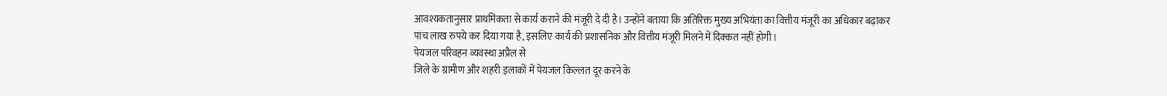आवश्यकतानुसार प्राथमिकता से कार्य कराने की मंजूरी दे दी है। उन्होंने बताया कि अतिरिक्त मुख्य अभियंता का वित्तीय मंजूरी का अधिकार बढ़ाकर पांच लाख रुपये कर दिया गया है, इसलिए कार्य की प्रशासनिक और वित्तीय मंजूरी मिलने में दिक्कत नहीं होगी।
पेयजल परिवहन व्यवस्था अप्रैल से
जिले के ग्रामीण और शहरी इलाकों में पेयजल किल्लत दूर करने के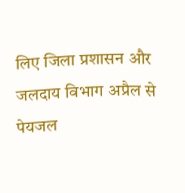लिए जिला प्रशासन और जलदाय विभाग अप्रैल से पेयजल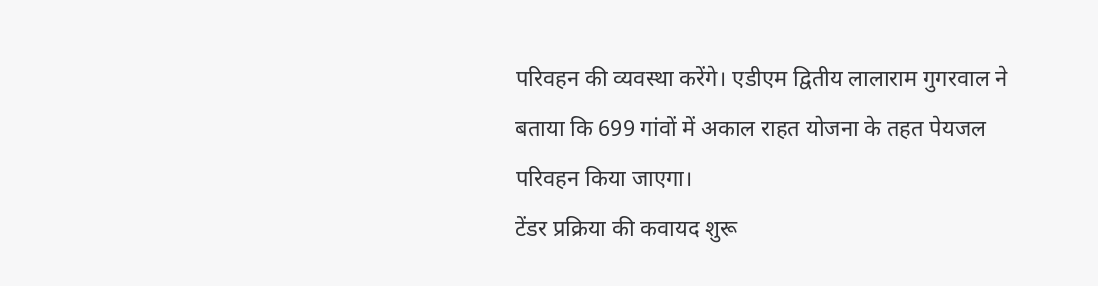परिवहन की व्यवस्था करेंगे। एडीएम द्वितीय लालाराम गुगरवाल ने बताया कि 699 गांवों में अकाल राहत योजना के तहत पेयजल परिवहन किया जाएगा।
टेंडर प्रक्रिया की कवायद शुरू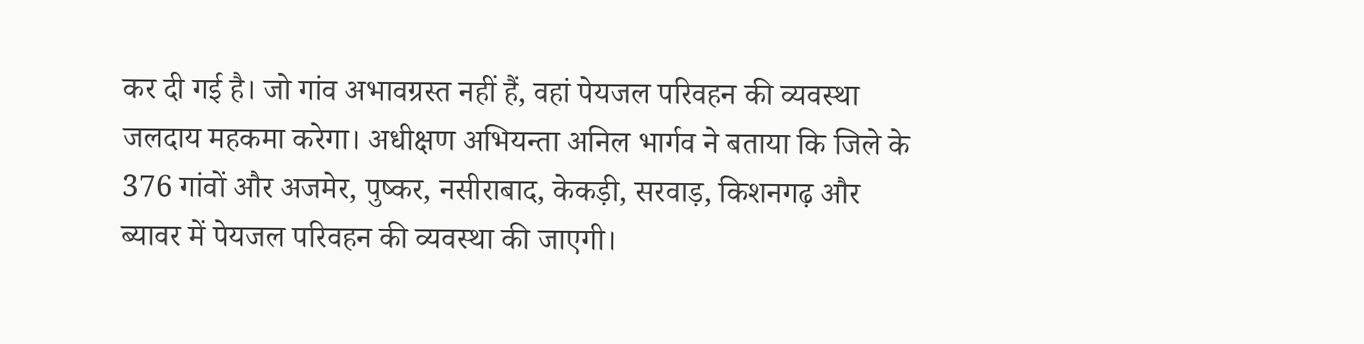कर दी गई है। जो गांव अभावग्रस्त नहीं हैं, वहां पेयजल परिवहन की व्यवस्था जलदाय महकमा करेगा। अधीक्षण अभियन्ता अनिल भार्गव ने बताया कि जिले के 376 गांवों और अजमेर, पुष्कर, नसीराबाद, केकड़ी, सरवाड़, किशनगढ़ और ब्यावर में पेयजल परिवहन की व्यवस्था की जाएगी।